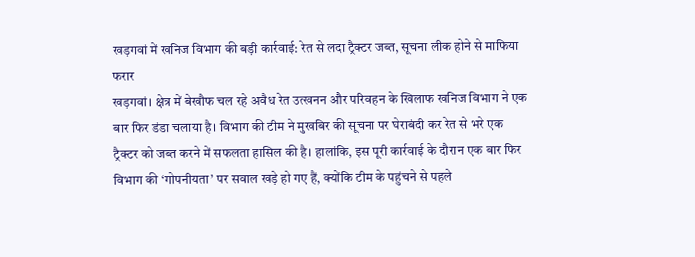खड़गवां में खनिज विभाग की बड़ी कार्रवाई: रेत से लदा ट्रैक्टर जब्त, सूचना लीक होने से माफिया फरार
खड़गवां। क्षेत्र में बेखौफ चल रहे अवैध रेत उत्खनन और परिवहन के खिलाफ खनिज विभाग ने एक बार फिर डंडा चलाया है। विभाग की टीम ने मुखबिर की सूचना पर घेराबंदी कर रेत से भरे एक ट्रैक्टर को जब्त करने में सफलता हासिल की है। हालांकि, इस पूरी कार्रवाई के दौरान एक बार फिर विभाग की ‘गोपनीयता’ पर सवाल खड़े हो गए हैं, क्योंकि टीम के पहुंचने से पहले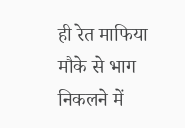ही रेत माफिया मौके से भाग निकलने में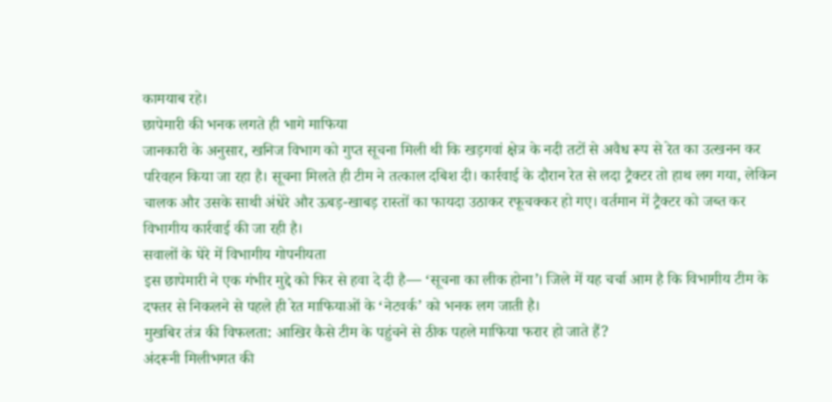कामयाब रहे।
छापेमारी की भनक लगते ही भागे माफिया
जानकारी के अनुसार, खनिज विभाग को गुप्त सूचना मिली थी कि खड़गवां क्षेत्र के नदी तटों से अवैध रूप से रेत का उत्खनन कर परिवहन किया जा रहा है। सूचना मिलते ही टीम ने तत्काल दबिश दी। कार्रवाई के दौरान रेत से लदा ट्रैक्टर तो हाथ लग गया, लेकिन चालक और उसके साथी अंधेरे और ऊबड़-खाबड़ रास्तों का फायदा उठाकर रफूचक्कर हो गए। वर्तमान में ट्रैक्टर को जब्त कर विभागीय कार्रवाई की जा रही है।
सवालों के घेरे में विभागीय गोपनीयता
इस छापेमारी ने एक गंभीर मुद्दे को फिर से हवा दे दी है— ‘सूचना का लीक होना’। जिले में यह चर्चा आम है कि विभागीय टीम के दफ्तर से निकलने से पहले ही रेत माफियाओं के ‘नेटवर्क’ को भनक लग जाती है।
मुखबिर तंत्र की विफलता: आखिर कैसे टीम के पहुंचने से ठीक पहले माफिया फरार हो जाते हैं?
अंदरूनी मिलीभगत की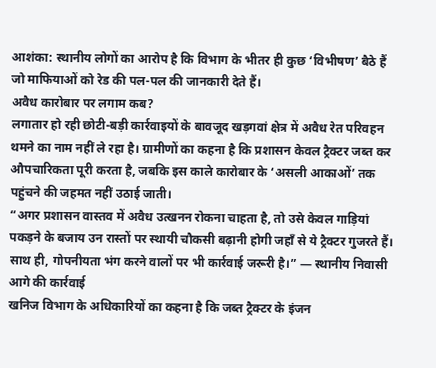आशंका: स्थानीय लोगों का आरोप है कि विभाग के भीतर ही कुछ ‘विभीषण’ बैठे हैं जो माफियाओं को रेड की पल-पल की जानकारी देते हैं।
अवैध कारोबार पर लगाम कब?
लगातार हो रही छोटी-बड़ी कार्रवाइयों के बावजूद खड़गवां क्षेत्र में अवैध रेत परिवहन थमने का नाम नहीं ले रहा है। ग्रामीणों का कहना है कि प्रशासन केवल ट्रैक्टर जब्त कर औपचारिकता पूरी करता है, जबकि इस काले कारोबार के ‘असली आकाओं’ तक पहुंचने की जहमत नहीं उठाई जाती।
“अगर प्रशासन वास्तव में अवैध उत्खनन रोकना चाहता है, तो उसे केवल गाड़ियां पकड़ने के बजाय उन रास्तों पर स्थायी चौकसी बढ़ानी होगी जहाँ से ये ट्रैक्टर गुजरते हैं। साथ ही, गोपनीयता भंग करने वालों पर भी कार्रवाई जरूरी है।” — स्थानीय निवासी
आगे की कार्रवाई
खनिज विभाग के अधिकारियों का कहना है कि जब्त ट्रैक्टर के इंजन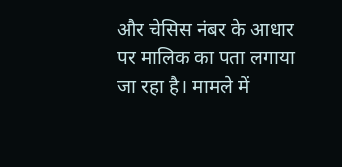और चेसिस नंबर के आधार पर मालिक का पता लगाया जा रहा है। मामले में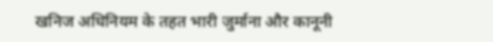खनिज अधिनियम के तहत भारी जुर्माना और कानूनी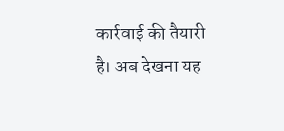कार्रवाई की तैयारी है। अब देखना यह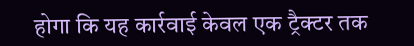होगा कि यह कार्रवाई केवल एक ट्रैक्टर तक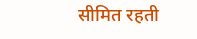सीमित रहती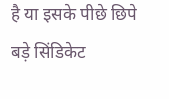है या इसके पीछे छिपे बड़े सिंडिकेट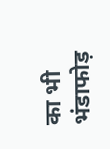का भी भंडाफोड़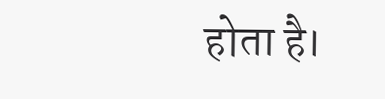होता है।